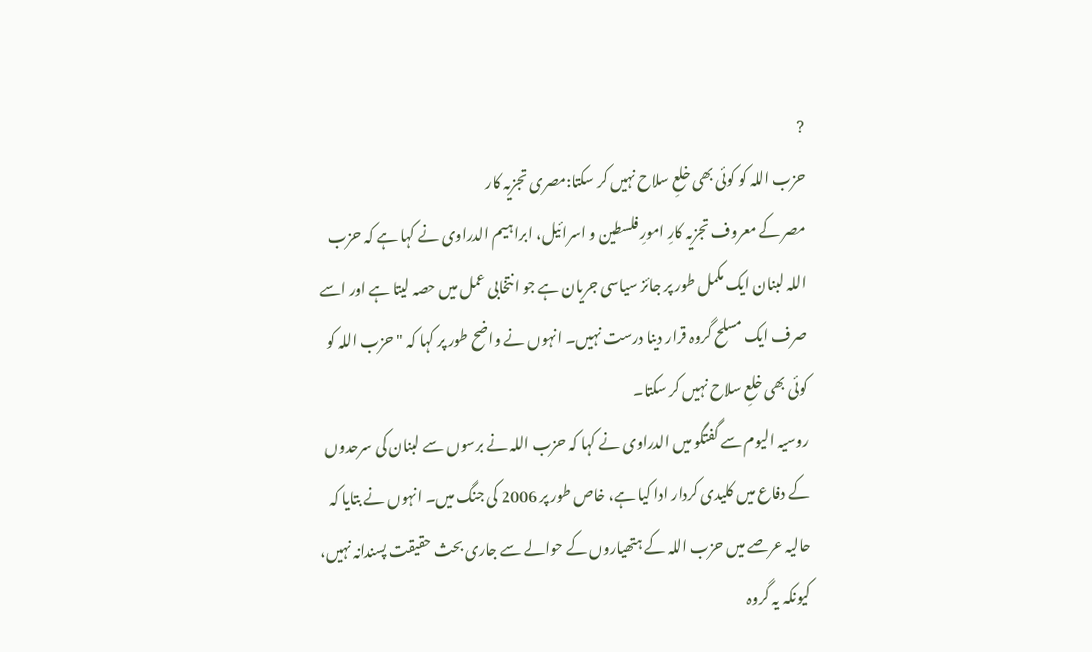?
حزب اللہ کو کوئی بھی خلعِ سلاح نہیں کر سکتا:مصری تجزیہ کار
مصر کے معروف تجزیہ کارِ امورِ فلسطین و اسرائیل، ابراہیم الدراوی نے کہا ہے کہ حزب اللہ لبنان ایک مکمل طور پر جائز سیاسی جریان ہے جو انتخابی عمل میں حصہ لیتا ہے اور اسے صرف ایک مسلح گروہ قرار دینا درست نہیں۔ انہوں نے واضح طور پر کہا کہ "حزب اللہ کو کوئی بھی خلعِ سلاح نہیں کر سکتا۔
روسیہ الیوم سے گفتگو میں الدراوی نے کہا کہ حزب اللہ نے برسوں سے لبنان کی سرحدوں کے دفاع میں کلیدی کردار ادا کیا ہے، خاص طور پر 2006 کی جنگ میں۔ انہوں نے بتایا کہ حالیہ عرصے میں حزب اللہ کے ہتھیاروں کے حوالے سے جاری بحث حقیقت پسندانہ نہیں، کیونکہ یہ گروہ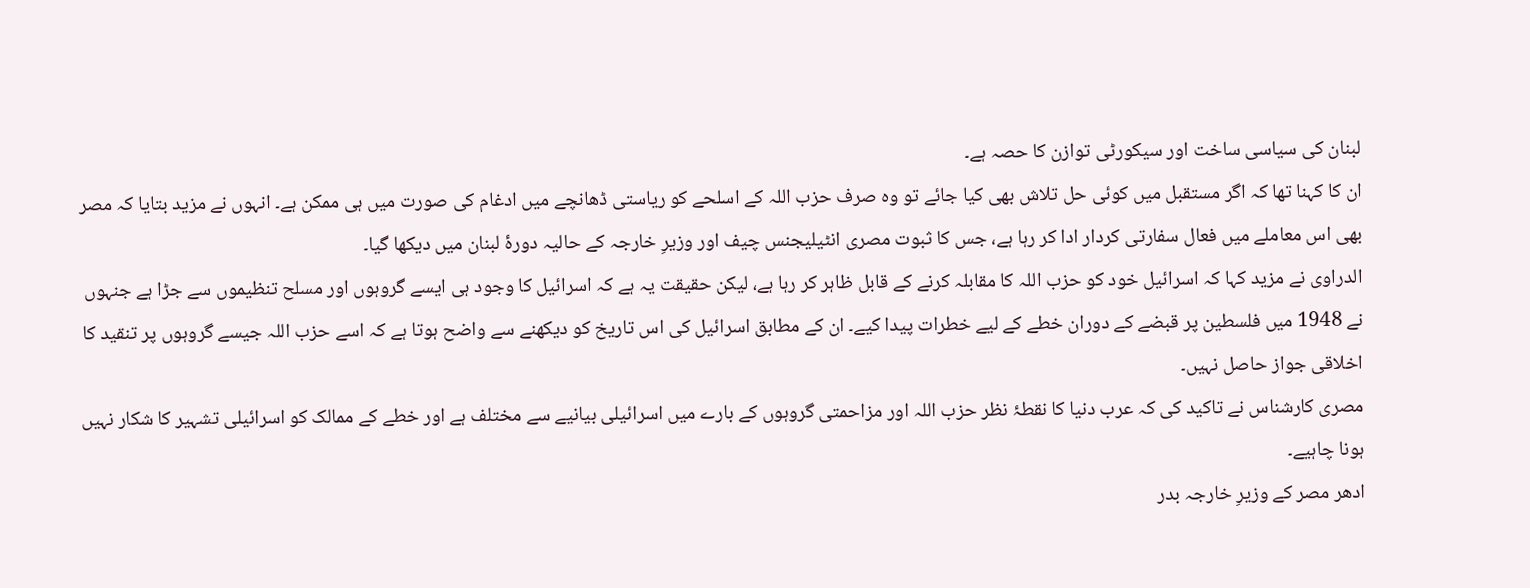لبنان کی سیاسی ساخت اور سیکورٹی توازن کا حصہ ہے۔
ان کا کہنا تھا کہ اگر مستقبل میں کوئی حل تلاش بھی کیا جائے تو وہ صرف حزب اللہ کے اسلحے کو ریاستی ڈھانچے میں ادغام کی صورت میں ہی ممکن ہے۔ انہوں نے مزید بتایا کہ مصر بھی اس معاملے میں فعال سفارتی کردار ادا کر رہا ہے، جس کا ثبوت مصری انٹیلیجنس چیف اور وزیرِ خارجہ کے حالیہ دورۂ لبنان میں دیکھا گیا۔
الدراوی نے مزید کہا کہ اسرائیل خود کو حزب اللہ کا مقابلہ کرنے کے قابل ظاہر کر رہا ہے، لیکن حقیقت یہ ہے کہ اسرائیل کا وجود ہی ایسے گروہوں اور مسلح تنظیموں سے جڑا ہے جنہوں نے 1948 میں فلسطین پر قبضے کے دوران خطے کے لیے خطرات پیدا کیے۔ ان کے مطابق اسرائیل کی اس تاریخ کو دیکھنے سے واضح ہوتا ہے کہ اسے حزب اللہ جیسے گروہوں پر تنقید کا اخلاقی جواز حاصل نہیں۔
مصری کارشناس نے تاکید کی کہ عرب دنیا کا نقطۂ نظر حزب اللہ اور مزاحمتی گروہوں کے بارے میں اسرائیلی بیانیے سے مختلف ہے اور خطے کے ممالک کو اسرائیلی تشہیر کا شکار نہیں ہونا چاہیے۔
ادھر مصر کے وزیرِ خارجہ بدر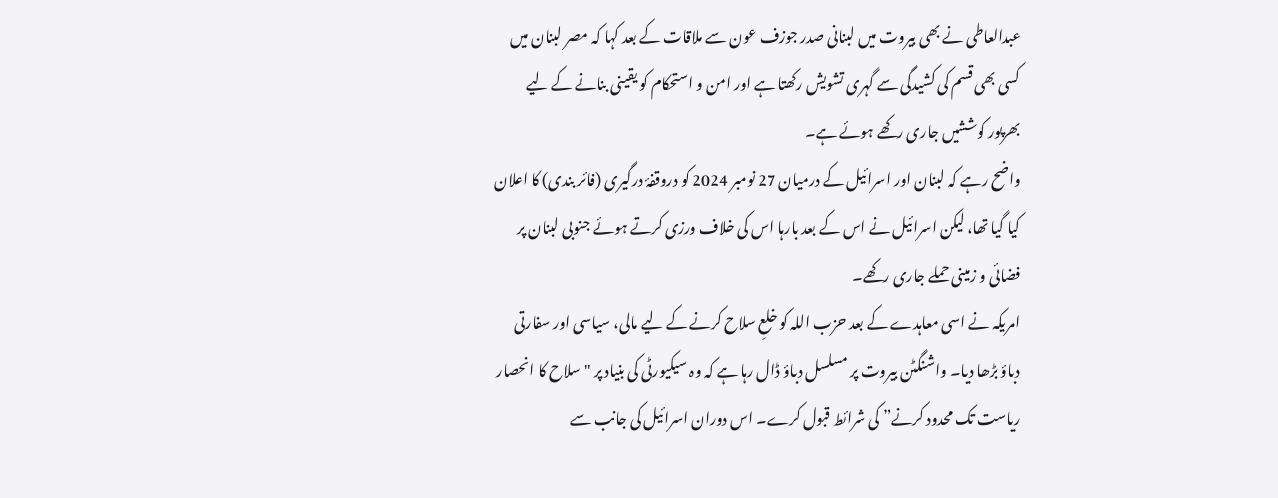عبدالعاطی نے بھی بیروت میں لبنانی صدر جوزف عون سے ملاقات کے بعد کہا کہ مصر لبنان میں کسی بھی قسم کی کشیدگی سے گہری تشویش رکھتا ہے اور امن و استحکام کو یقینی بنانے کے لیے بھرپور کوششیں جاری رکھے ہوئے ہے۔
واضح رہے کہ لبنان اور اسرائیل کے درمیان 27 نومبر 2024 کو دروقفۂ درگیری (فائر بندی) کا اعلان کیا گیا تھا، لیکن اسرائیل نے اس کے بعد بارہا اس کی خلاف ورزی کرتے ہوئے جنوبی لبنان پر فضائی و زمینی حملے جاری رکھے۔
امریکہ نے اسی معاہدے کے بعد حزب اللہ کو خلعِ سلاح کرنے کے لیے مالی، سیاسی اور سفارتی دباؤ بڑھا دیا۔ واشنگٹن بیروت پر مسلسل دباؤ ڈال رہا ہے کہ وہ سیکیورٹی کی بنیاد پر "سلاح کا انحصار ریاست تک محدود کرنے” کی شرائط قبول کرے۔ اس دوران اسرائیل کی جانب سے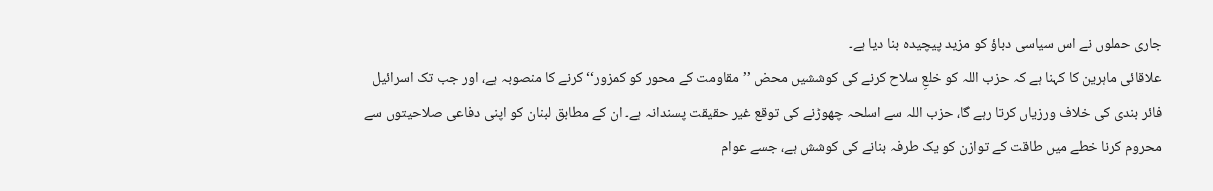جاری حملوں نے اس سیاسی دباؤ کو مزید پیچیدہ بنا دیا ہے۔
علاقائی ماہرین کا کہنا ہے کہ حزب اللہ کو خلعِ سلاح کرنے کی کوششیں محض ’’مقاومت کے محور کو کمزور‘‘ کرنے کا منصوبہ ہے، اور جب تک اسرائیل فائر بندی کی خلاف ورزیاں کرتا رہے گا، حزب اللہ سے اسلحہ چھوڑنے کی توقع غیر حقیقت پسندانہ ہے۔ ان کے مطابق لبنان کو اپنی دفاعی صلاحیتوں سے محروم کرنا خطے میں طاقت کے توازن کو یک طرفہ بنانے کی کوشش ہے، جسے عوام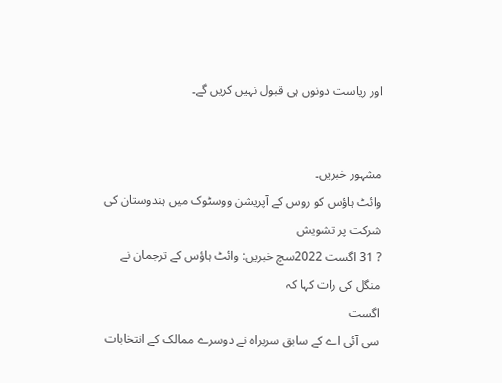اور ریاست دونوں ہی قبول نہیں کریں گے۔


مشہور خبریں۔
وائٹ ہاؤس کو روس کے آپریشن ووسٹوک میں ہندوستان کی شرکت پر تشویش
? 31 اگست 2022سچ خبریں: وائٹ ہاؤس کے ترجمان نے منگل کی رات کہا کہ
اگست
سی آئی اے کے سابق سربراہ نے دوسرے ممالک کے انتخابات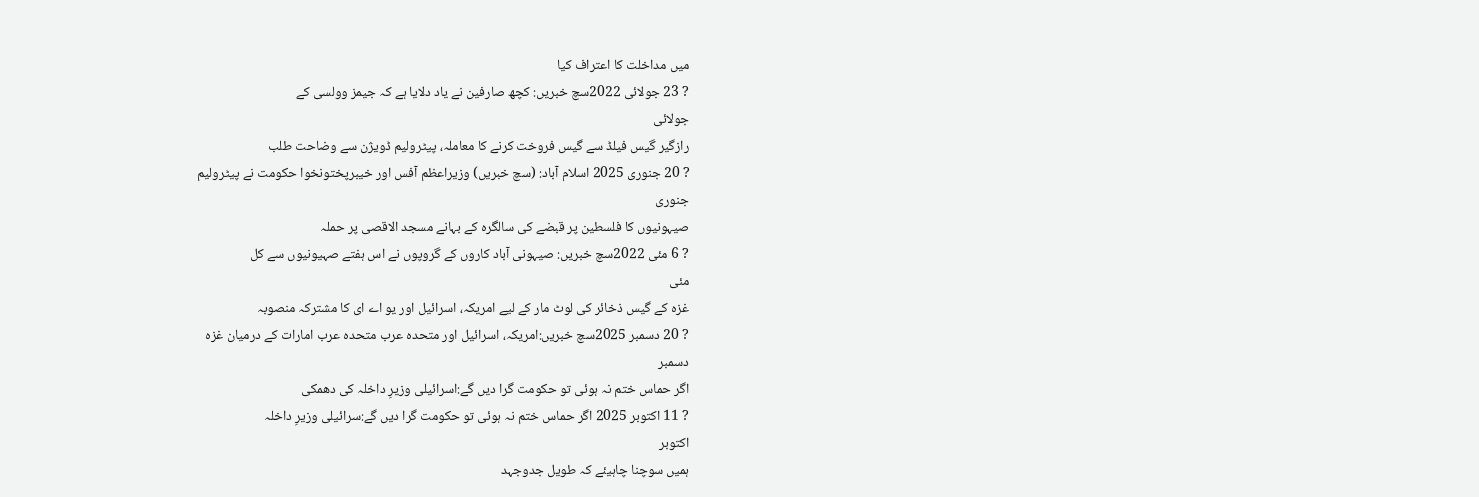میں مداخلت کا اعتراف کیا
? 23 جولائی 2022سچ خبریں: کچھ صارفین نے یاد دلایا ہے کہ جیمز وولسی کے
جولائی
رازگیر گیس فیلڈ سے گیس فروخت کرنے کا معاملہ، پیٹرولیم ڈویژن سے وضاحت طلب
? 20 جنوری 2025 اسلام آباد: (سچ خبریں) وزیراعظم آفس اور خیبرپختونخوا حکومت نے پیٹرولیم
جنوری
صیہونیوں کا فلسطین پر قبضے کی سالگرہ کے بہانے مسجد الاقصی پر حملہ
? 6 مئی 2022سچ خبریں: صیہونی آباد کاروں کے گروپوں نے اس ہفتے صہیونیوں سے کل
مئی
غزہ کے گیس ذخائر کی لوٹ مار کے لیے امریکہ، اسرائیل اور یو اے ای کا مشترکہ منصوبہ
? 20 دسمبر 2025سچ خبریں:امریکہ، اسرائیل اور متحدہ عرب متحدہ عرب امارات کے درمیان غزہ
دسمبر
اگر حماس ختم نہ ہوئی تو حکومت گرا دیں گے:اسرائیلی وزیرِ داخلہ کی دھمکی
? 11 اکتوبر 2025 اگر حماس ختم نہ ہوئی تو حکومت گرا دیں گے:سرائیلی وزیرِ داخلہ
اکتوبر
ہمیں سوچنا چاہیئے کہ طویل جدوجہد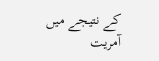کے نتیجے میں آمریت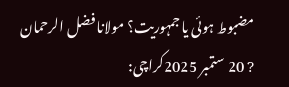مضبوط ہوئی یا جمہوریت؟ مولانا فضل الرحمان
? 20 ستمبر 2025کراچی: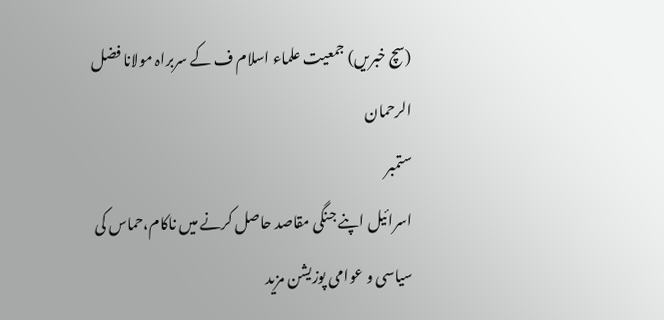(سچ خبریں) جمعیت علماء اسلام ف کے سربراہ مولانا فضل الرحمان
ستمبر
اسرائیل اپنے جنگی مقاصد حاصل کرنے میں ناکام،حماس کی سیاسی و عوامی پوزیشن مزید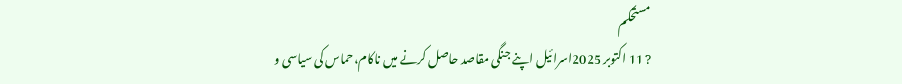مستحکم
? 11 اکتوبر 2025اسرائیل اپنے جنگی مقاصد حاصل کرنے میں ناکام،حماس کی سیاسی و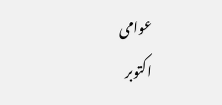عوامی
اکتوبر